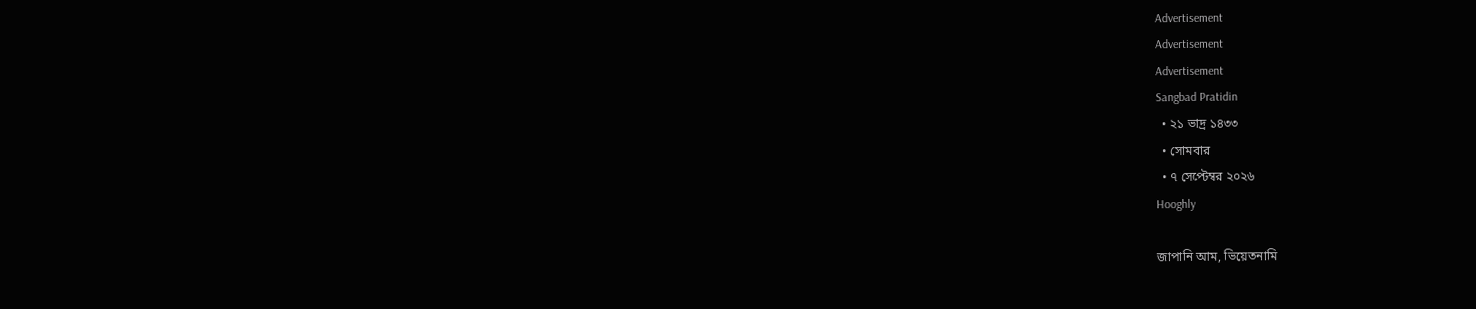Advertisement
Advertisement
Advertisement
Sangbad Pratidin
  • ২১ ভাদ্র ১৪৩৩
  • সোমবার
  • ৭ সেপ্টেম্বর ২০২৬
Hooghly

জাপানি আম, ভিয়েতনামি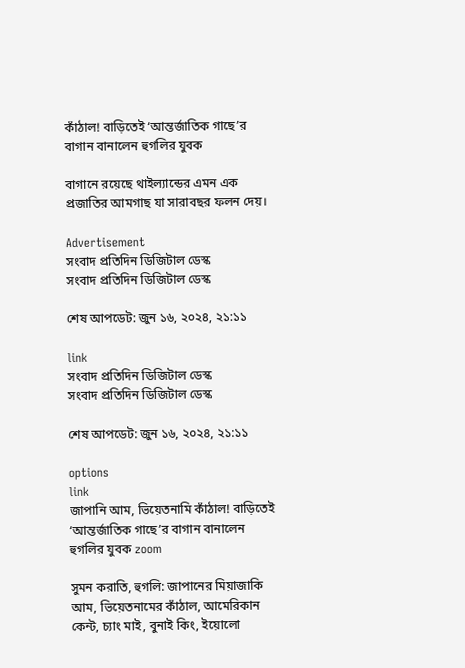কাঁঠাল! বাড়িতেই ‘আন্তর্জাতিক গাছে’র বাগান বানালেন হুগলির যুবক

বাগানে রয়েছে থাইল্যান্ডের এমন এক প্রজাতির আমগাছ যা সারাবছর ফলন দেয়।

Advertisement
সংবাদ প্রতিদিন ডিজিটাল ডেস্ক
সংবাদ প্রতিদিন ডিজিটাল ডেস্ক

শেষ আপডেট: জুন ১৬, ২০২৪, ২১:১১

link
সংবাদ প্রতিদিন ডিজিটাল ডেস্ক
সংবাদ প্রতিদিন ডিজিটাল ডেস্ক

শেষ আপডেট: জুন ১৬, ২০২৪, ২১:১১

options
link
জাপানি আম, ভিয়েতনামি কাঁঠাল! বাড়িতেই ‘আন্তর্জাতিক গাছে’র বাগান বানালেন হুগলির যুবক zoom

সুমন করাতি, হুগলি: জাপানের মিয়াজাকি আম, ভিয়েতনামের কাঁঠাল, আমেরিকান কেন্ট, চ্যাং মাই, বুনাই কিং, ইয়োলো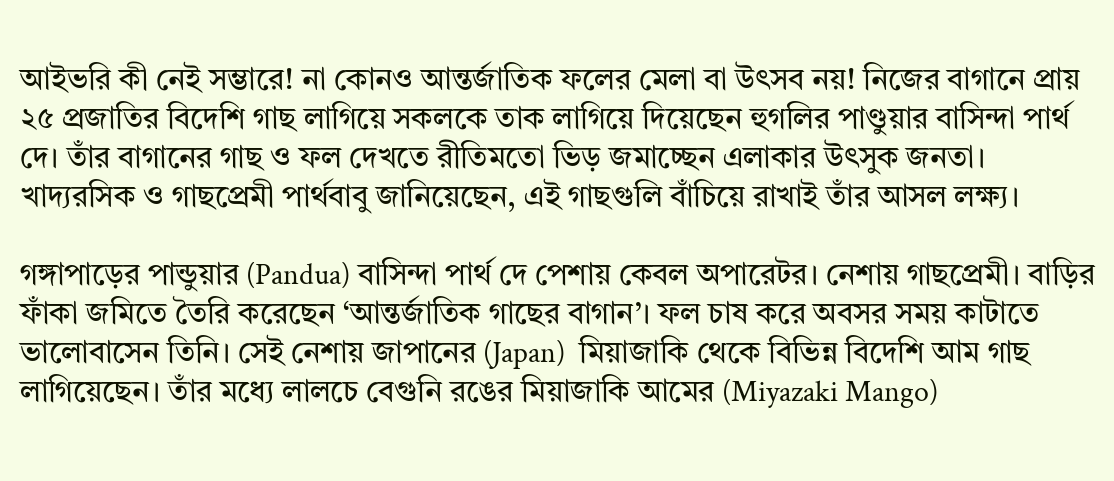আইভরি কী নেই সম্ভারে! না কোনও আন্তর্জাতিক ফলের মেলা বা উৎসব নয়! নিজের বাগানে প্রায় ২৫ প্রজাতির বিদেশি গাছ লাগিয়ে সকলকে তাক লাগিয়ে দিয়েছেন হুগলির পাণ্ডুয়ার বাসিন্দা পার্থ দে। তাঁর বাগানের গাছ ও ফল দেখতে রীতিমতো ভিড় জমাচ্ছেন এলাকার উৎসুক জনতা। খাদ্যরসিক ও গাছপ্রেমী পার্থবাবু জানিয়েছেন, এই গাছগুলি বাঁচিয়ে রাখাই তাঁর আসল লক্ষ্য।

গঙ্গাপাড়ের পান্ডুয়ার (Pandua) বাসিন্দা পার্থ দে পেশায় কেবল অপারেটর। নেশায় গাছপ্রেমী। বাড়ির ফাঁকা জমিতে তৈরি করেছেন ‘আন্তর্জাতিক গাছের বাগান’। ফল চাষ করে অবসর সময় কাটাতে ভালোবাসেন তিনি। সেই নেশায় জাপানের (Japan)  মিয়াজাকি থেকে বিভিন্ন বিদেশি আম গাছ লাগিয়েছেন। তাঁর মধ্যে লালচে বেগুনি রঙের মিয়াজাকি আমের (Miyazaki Mango)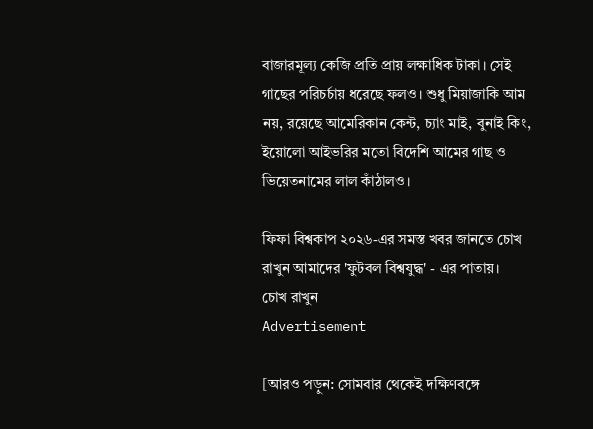বাজারমূল্য কেজি প্রতি প্রায় লক্ষাধিক টাকা। সেই গাছের পরিচর্চায় ধরেছে ফলও। শুধু মিয়াজাকি আম নয়, রয়েছে আমেরিকান কেন্ট, চ্যাং মাই, বুনাই কিং, ইয়োলো আইভরির মতো বিদেশি আমের গাছ ও ভিয়েতনামের লাল কাঁঠালও।

ফিফা বিশ্বকাপ ২০২৬-এর সমস্ত খবর জানতে চোখ রাখুন আমাদের 'ফুটবল বিশ্বযুদ্ধ' - এর পাতায়।
চোখ রাখুন
Advertisement

[আরও পড়ুন: সোমবার থেকেই দক্ষিণবঙ্গে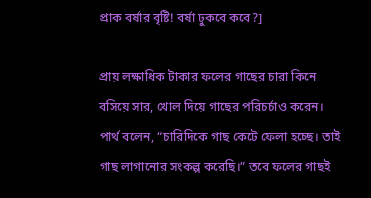প্রাক বর্ষার বৃষ্টি! বর্ষা ঢুকবে কবে?]

প্রায় লক্ষাধিক টাকার ফলের গাছের চারা কিনে বসিয়ে সার, খোল দিয়ে গাছের পরিচর্চাও করেন। পার্থ বলেন, “চারিদিকে গাছ কেটে ফেলা হচ্ছে। তাই গাছ লাগানোর সংকল্প করেছি।” তবে ফলের গাছই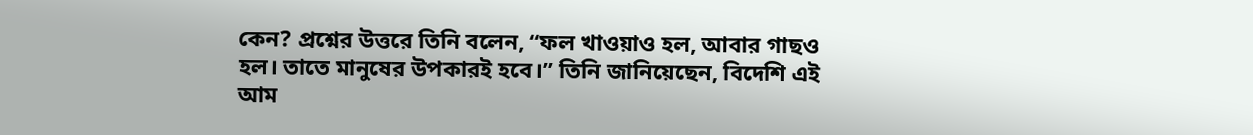কেন? প্রশ্নের উত্তরে তিনি বলেন, “ফল খাওয়াও হল, আবার গাছও হল। তাতে মানুষের উপকারই হবে।” তিনি জানিয়েছেন, বিদেশি এই আম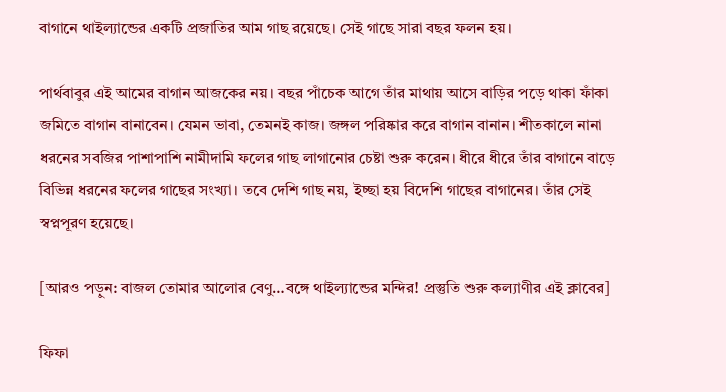বাগানে থাইল্যান্ডের একটি প্রজাতির আম গাছ রয়েছে। সেই গাছে সারা বছর ফলন হয়।

পার্থবাবুর এই আমের বাগান আজকের নয়। বছর পাঁচেক আগে তাঁর মাথায় আসে বাড়ির পড়ে থাকা ফাঁকা জমিতে বাগান বানাবেন। যেমন ভাবা, তেমনই কাজ। জঙ্গল পরিষ্কার করে বাগান বানান। শীতকালে নানা ধরনের সবজির পাশাপাশি নামীদামি ফলের গাছ লাগানোর চেষ্টা শুরু করেন। ধীরে ধীরে তাঁর বাগানে বাড়ে বিভিন্ন ধরনের ফলের গাছের সংখ্যা। তবে দেশি গাছ নয়, ইচ্ছা হয় বিদেশি গাছের বাগানের। তাঁর সেই স্বপ্নপূরণ হয়েছে।

[আরও পড়ুন: বাজল তোমার আলোর বেণু…বঙ্গে থাইল্যান্ডের মন্দির! প্রস্তুতি শুরু কল্যাণীর এই ক্লাবের]

ফিফা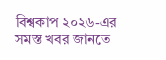বিশ্বকাপ ২০২৬-এর সমস্ত খবর জানতে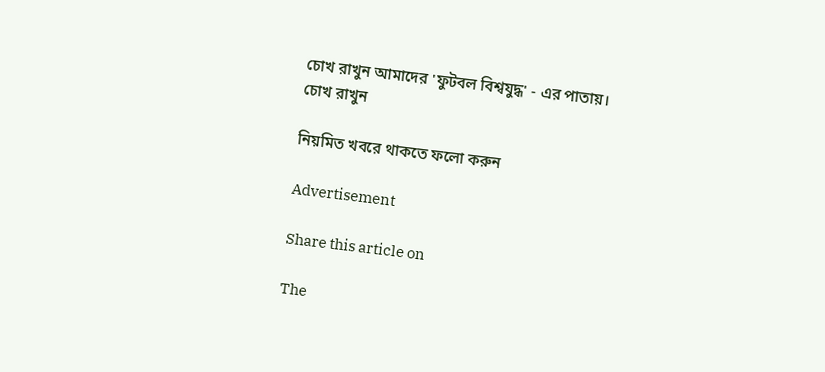চোখ রাখুন আমাদের 'ফুটবল বিশ্বযুদ্ধ' - এর পাতায়।
চোখ রাখুন

নিয়মিত খবরে থাকতে ফলো করুন

Advertisement

Share this article on

The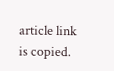article link is copied.